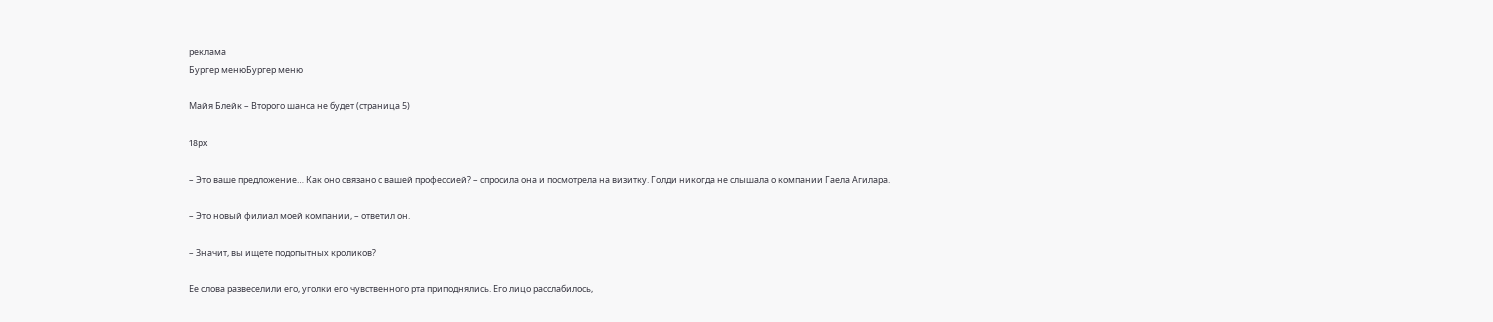реклама
Бургер менюБургер меню

Майя Блейк – Второго шанса не будет (страница 5)

18px

– Это ваше предложение… Как оно связано с вашей профессией? – спросила она и посмотрела на визитку. Голди никогда не слышала о компании Гаела Агилара.

– Это новый филиал моей компании, – ответил он.

– Значит, вы ищете подопытных кроликов?

Ее слова развеселили его, уголки его чувственного рта приподнялись. Его лицо расслабилось,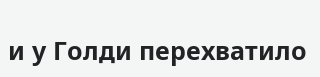и у Голди перехватило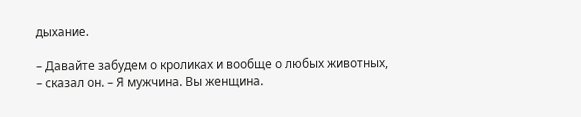дыхание.

– Давайте забудем о кроликах и вообще о любых животных, – сказал он. – Я мужчина. Вы женщина.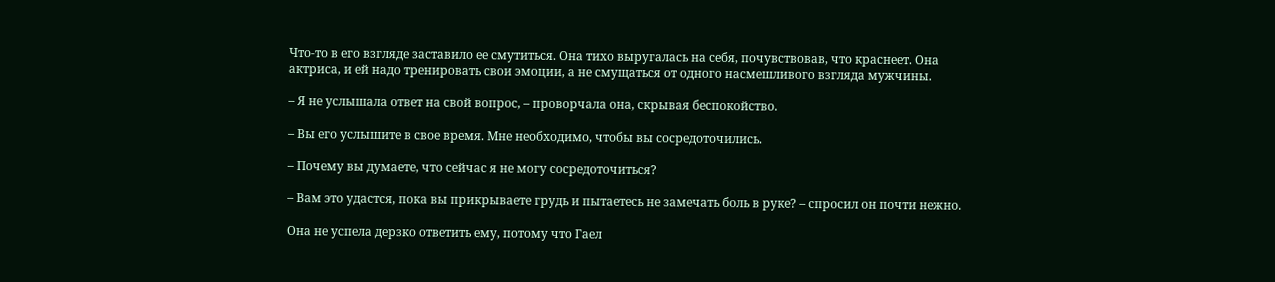Что-то в его взгляде заставило ее смутиться. Она тихо выругалась на себя, почувствовав, что краснеет. Она актриса, и ей надо тренировать свои эмоции, а не смущаться от одного насмешливого взгляда мужчины.

– Я не услышала ответ на свой вопрос, – проворчала она, скрывая беспокойство.

– Вы его услышите в свое время. Мне необходимо, чтобы вы сосредоточились.

– Почему вы думаете, что сейчас я не могу сосредоточиться?

– Вам это удастся, пока вы прикрываете грудь и пытаетесь не замечать боль в руке? – спросил он почти нежно.

Она не успела дерзко ответить ему, потому что Гаел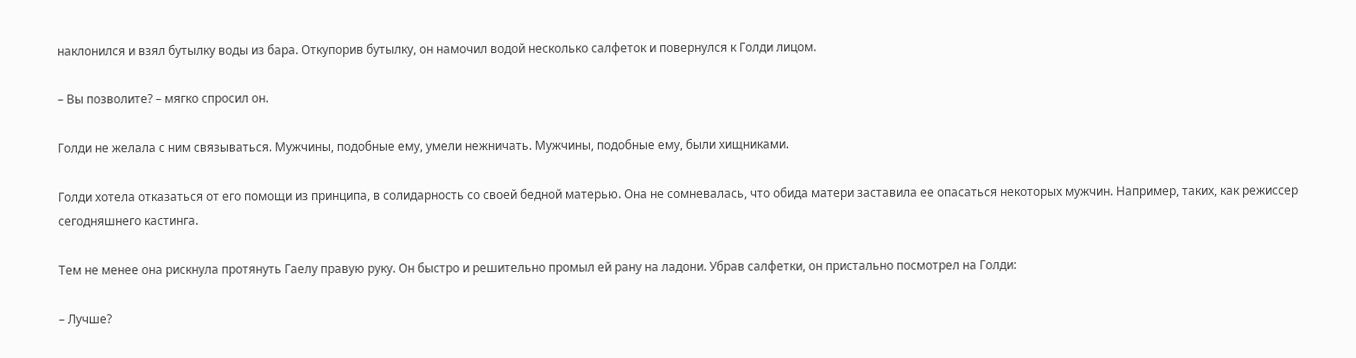наклонился и взял бутылку воды из бара. Откупорив бутылку, он намочил водой несколько салфеток и повернулся к Голди лицом.

– Вы позволите? – мягко спросил он.

Голди не желала с ним связываться. Мужчины, подобные ему, умели нежничать. Мужчины, подобные ему, были хищниками.

Голди хотела отказаться от его помощи из принципа, в солидарность со своей бедной матерью. Она не сомневалась, что обида матери заставила ее опасаться некоторых мужчин. Например, таких, как режиссер сегодняшнего кастинга.

Тем не менее она рискнула протянуть Гаелу правую руку. Он быстро и решительно промыл ей рану на ладони. Убрав салфетки, он пристально посмотрел на Голди:

– Лучше?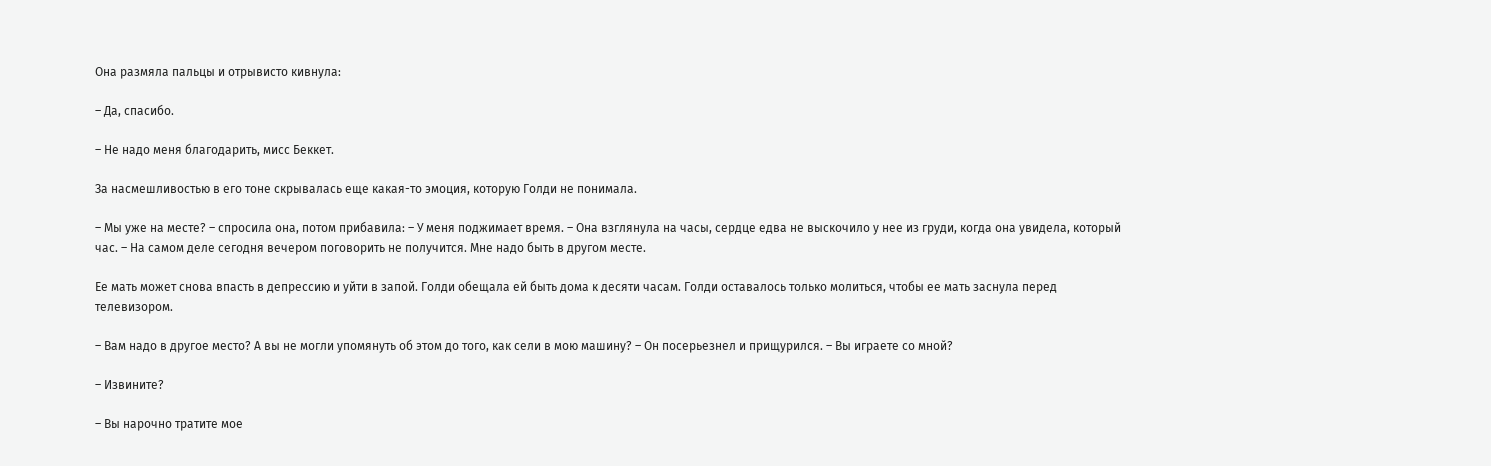Она размяла пальцы и отрывисто кивнула:

– Да, спасибо.

– Не надо меня благодарить, мисс Беккет.

За насмешливостью в его тоне скрывалась еще какая-то эмоция, которую Голди не понимала.

– Мы уже на месте? – спросила она, потом прибавила: – У меня поджимает время. – Она взглянула на часы, сердце едва не выскочило у нее из груди, когда она увидела, который час. – На самом деле сегодня вечером поговорить не получится. Мне надо быть в другом месте.

Ее мать может снова впасть в депрессию и уйти в запой. Голди обещала ей быть дома к десяти часам. Голди оставалось только молиться, чтобы ее мать заснула перед телевизором.

– Вам надо в другое место? А вы не могли упомянуть об этом до того, как сели в мою машину? – Он посерьезнел и прищурился. – Вы играете со мной?

– Извините?

– Вы нарочно тратите мое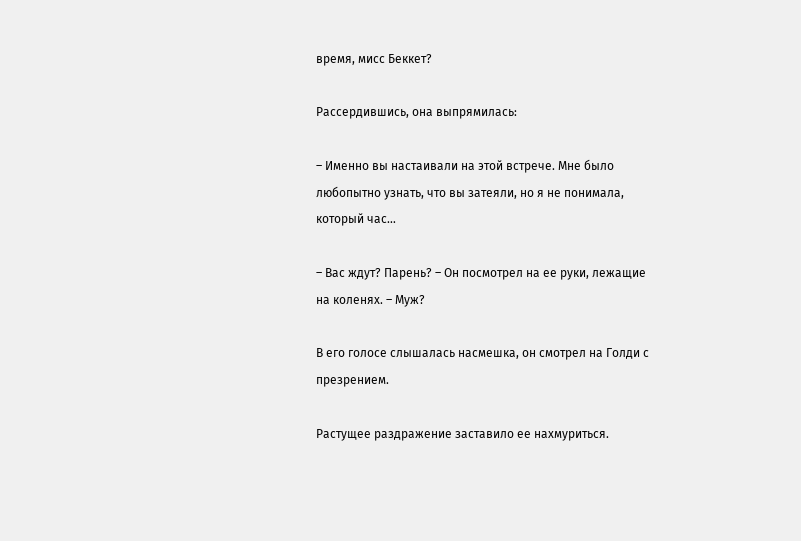время, мисс Беккет?

Рассердившись, она выпрямилась:

– Именно вы настаивали на этой встрече. Мне было любопытно узнать, что вы затеяли, но я не понимала, который час…

– Вас ждут? Парень? – Он посмотрел на ее руки, лежащие на коленях. – Муж?

В его голосе слышалась насмешка, он смотрел на Голди с презрением.

Растущее раздражение заставило ее нахмуриться.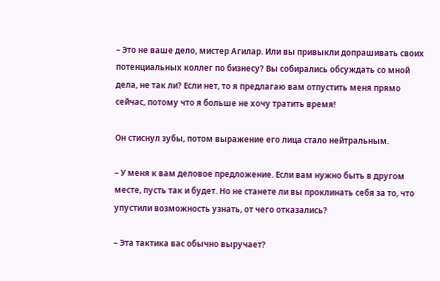– Это не ваше дело, мистер Агилар. Или вы привыкли допрашивать своих потенциальных коллег по бизнесу? Вы собирались обсуждать со мной дела, не так ли? Если нет, то я предлагаю вам отпустить меня прямо сейчас, потому что я больше не хочу тратить время!

Он стиснул зубы, потом выражение его лица стало нейтральным.

– У меня к вам деловое предложение. Если вам нужно быть в другом месте, пусть так и будет. Но не станете ли вы проклинать себя за то, что упустили возможность узнать, от чего отказались?

– Эта тактика вас обычно выручает?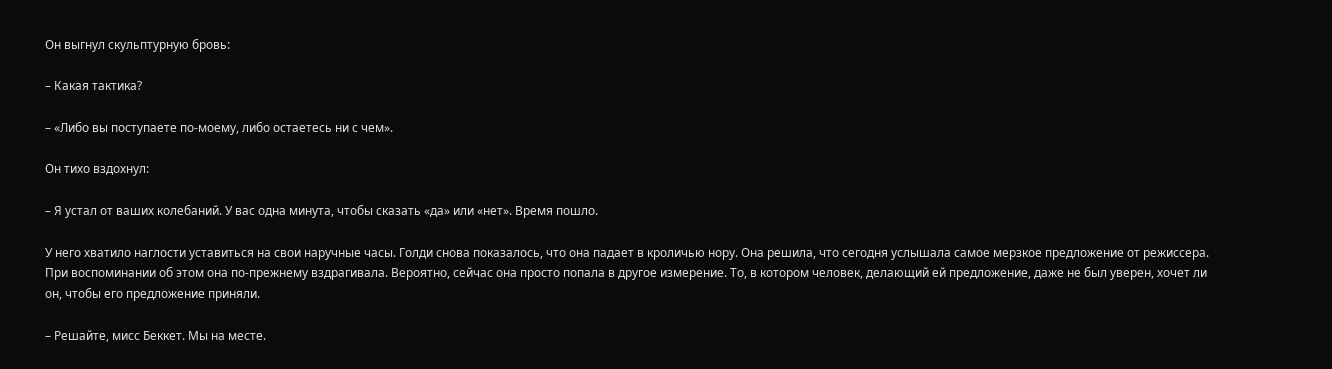Он выгнул скульптурную бровь:

– Какая тактика?

– «Либо вы поступаете по-моему, либо остаетесь ни с чем».

Он тихо вздохнул:

– Я устал от ваших колебаний. У вас одна минута, чтобы сказать «да» или «нет». Время пошло.

У него хватило наглости уставиться на свои наручные часы. Голди снова показалось, что она падает в кроличью нору. Она решила, что сегодня услышала самое мерзкое предложение от режиссера. При воспоминании об этом она по-прежнему вздрагивала. Вероятно, сейчас она просто попала в другое измерение. То, в котором человек, делающий ей предложение, даже не был уверен, хочет ли он, чтобы его предложение приняли.

– Решайте, мисс Беккет. Мы на месте.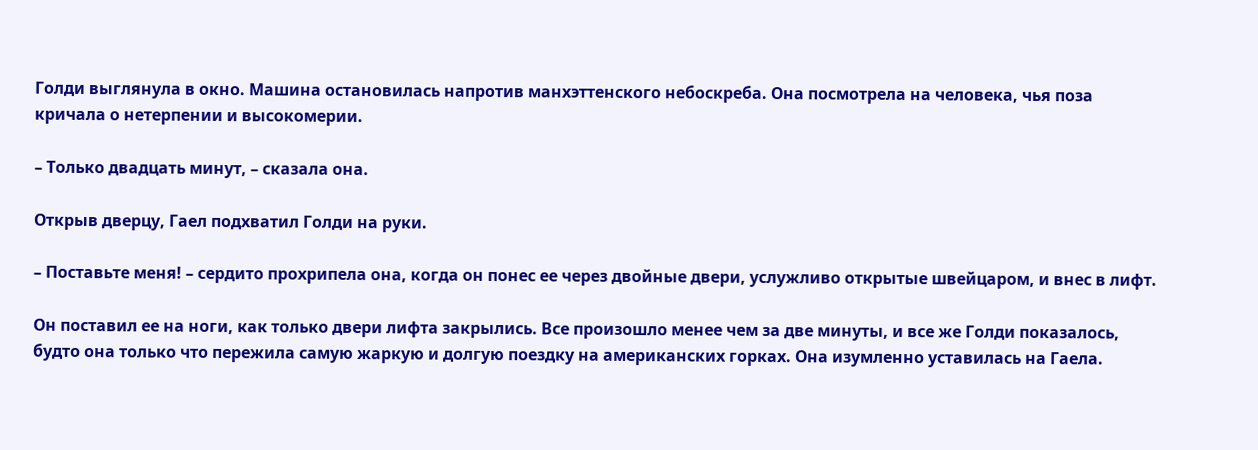Голди выглянула в окно. Машина остановилась напротив манхэттенского небоскреба. Она посмотрела на человека, чья поза кричала о нетерпении и высокомерии.

– Только двадцать минут, – сказала она.

Открыв дверцу, Гаел подхватил Голди на руки.

– Поставьте меня! – сердито прохрипела она, когда он понес ее через двойные двери, услужливо открытые швейцаром, и внес в лифт.

Он поставил ее на ноги, как только двери лифта закрылись. Все произошло менее чем за две минуты, и все же Голди показалось, будто она только что пережила самую жаркую и долгую поездку на американских горках. Она изумленно уставилась на Гаела.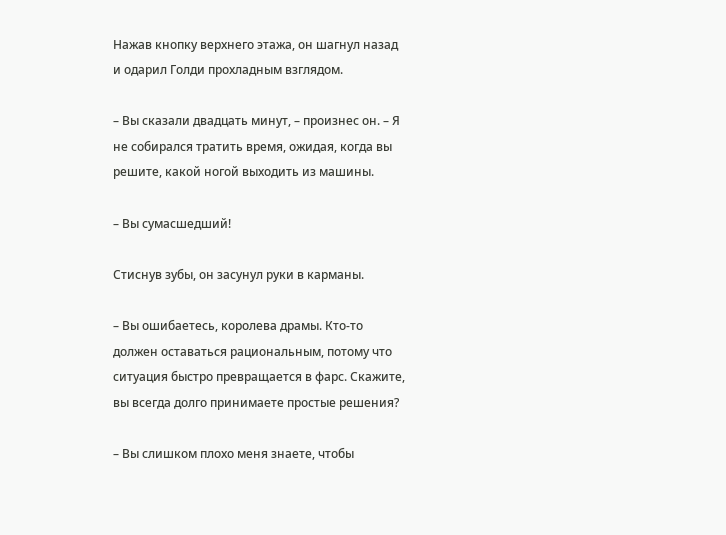Нажав кнопку верхнего этажа, он шагнул назад и одарил Голди прохладным взглядом.

– Вы сказали двадцать минут, – произнес он. – Я не собирался тратить время, ожидая, когда вы решите, какой ногой выходить из машины.

– Вы сумасшедший!

Стиснув зубы, он засунул руки в карманы.

– Вы ошибаетесь, королева драмы. Кто-то должен оставаться рациональным, потому что ситуация быстро превращается в фарс. Скажите, вы всегда долго принимаете простые решения?

– Вы слишком плохо меня знаете, чтобы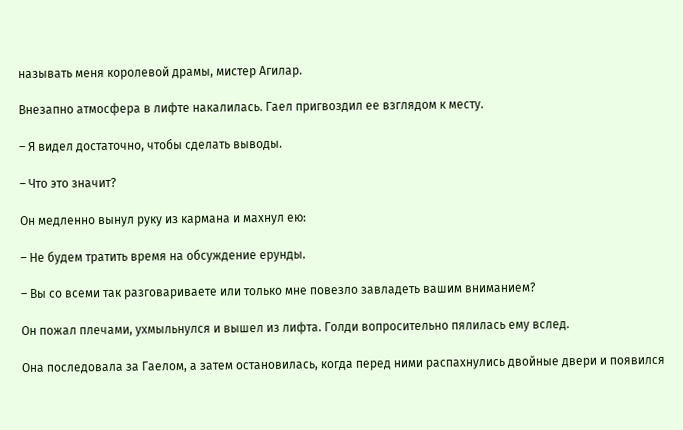называть меня королевой драмы, мистер Агилар.

Внезапно атмосфера в лифте накалилась. Гаел пригвоздил ее взглядом к месту.

– Я видел достаточно, чтобы сделать выводы.

– Что это значит?

Он медленно вынул руку из кармана и махнул ею:

– Не будем тратить время на обсуждение ерунды.

– Вы со всеми так разговариваете или только мне повезло завладеть вашим вниманием?

Он пожал плечами, ухмыльнулся и вышел из лифта. Голди вопросительно пялилась ему вслед.

Она последовала за Гаелом, а затем остановилась, когда перед ними распахнулись двойные двери и появился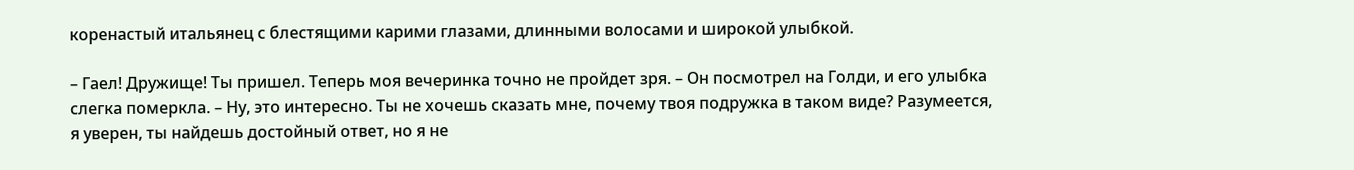коренастый итальянец с блестящими карими глазами, длинными волосами и широкой улыбкой.

– Гаел! Дружище! Ты пришел. Теперь моя вечеринка точно не пройдет зря. – Он посмотрел на Голди, и его улыбка слегка померкла. – Ну, это интересно. Ты не хочешь сказать мне, почему твоя подружка в таком виде? Разумеется, я уверен, ты найдешь достойный ответ, но я не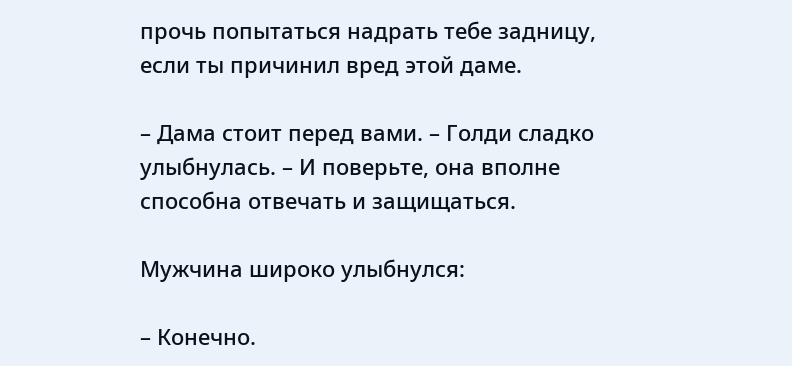прочь попытаться надрать тебе задницу, если ты причинил вред этой даме.

– Дама стоит перед вами. – Голди сладко улыбнулась. – И поверьте, она вполне способна отвечать и защищаться.

Мужчина широко улыбнулся:

– Конечно.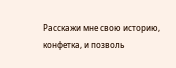Расскажи мне свою историю, конфетка, и позволь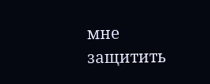мне защитить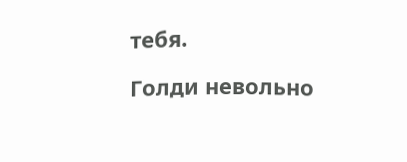тебя.

Голди невольно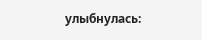улыбнулась: